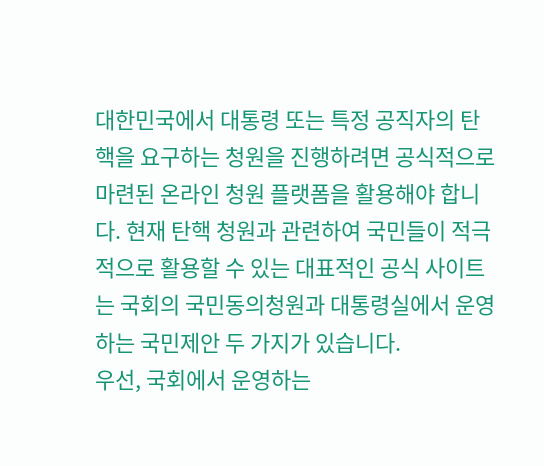대한민국에서 대통령 또는 특정 공직자의 탄핵을 요구하는 청원을 진행하려면 공식적으로 마련된 온라인 청원 플랫폼을 활용해야 합니다. 현재 탄핵 청원과 관련하여 국민들이 적극적으로 활용할 수 있는 대표적인 공식 사이트는 국회의 국민동의청원과 대통령실에서 운영하는 국민제안 두 가지가 있습니다.
우선, 국회에서 운영하는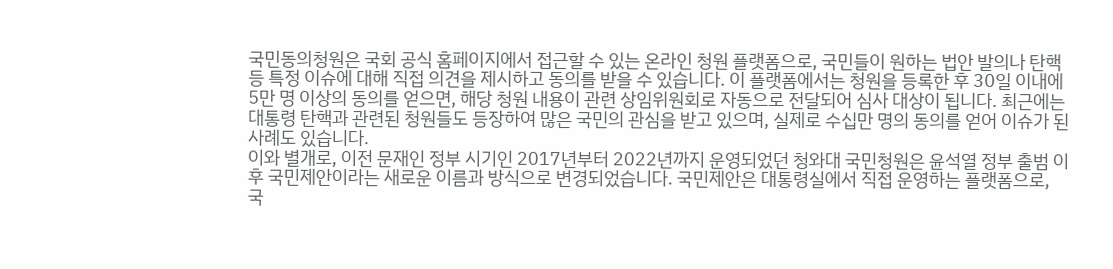국민동의청원은 국회 공식 홈페이지에서 접근할 수 있는 온라인 청원 플랫폼으로, 국민들이 원하는 법안 발의나 탄핵 등 특정 이슈에 대해 직접 의견을 제시하고 동의를 받을 수 있습니다. 이 플랫폼에서는 청원을 등록한 후 30일 이내에 5만 명 이상의 동의를 얻으면, 해당 청원 내용이 관련 상임위원회로 자동으로 전달되어 심사 대상이 됩니다. 최근에는 대통령 탄핵과 관련된 청원들도 등장하여 많은 국민의 관심을 받고 있으며, 실제로 수십만 명의 동의를 얻어 이슈가 된 사례도 있습니다.
이와 별개로, 이전 문재인 정부 시기인 2017년부터 2022년까지 운영되었던 청와대 국민청원은 윤석열 정부 출범 이후 국민제안이라는 새로운 이름과 방식으로 변경되었습니다. 국민제안은 대통령실에서 직접 운영하는 플랫폼으로, 국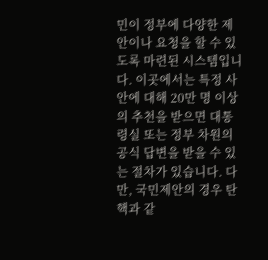민이 정부에 다양한 제안이나 요청을 할 수 있도록 마련된 시스템입니다. 이곳에서는 특정 사안에 대해 20만 명 이상의 추천을 받으면 대통령실 또는 정부 차원의 공식 답변을 받을 수 있는 절차가 있습니다. 다만, 국민제안의 경우 탄핵과 같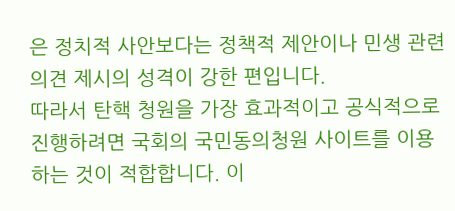은 정치적 사안보다는 정책적 제안이나 민생 관련 의견 제시의 성격이 강한 편입니다.
따라서 탄핵 청원을 가장 효과적이고 공식적으로 진행하려면 국회의 국민동의청원 사이트를 이용하는 것이 적합합니다. 이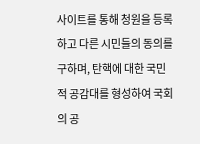사이트를 통해 청원을 등록하고 다른 시민들의 동의를 구하며, 탄핵에 대한 국민적 공감대를 형성하여 국회의 공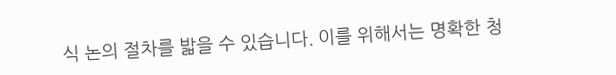식 논의 절차를 밟을 수 있습니다. 이를 위해서는 명확한 청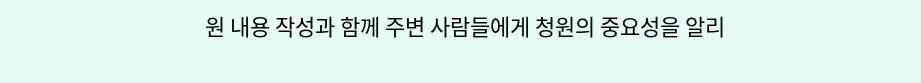원 내용 작성과 함께 주변 사람들에게 청원의 중요성을 알리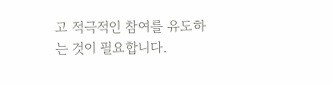고 적극적인 참여를 유도하는 것이 필요합니다.